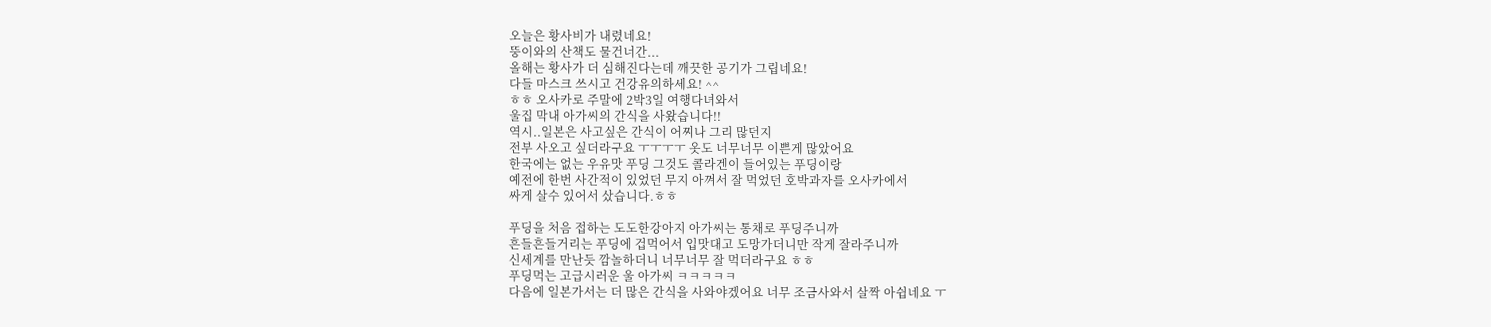오늘은 황사비가 내렸네요!
뚱이와의 산책도 물건너간...
올해는 황사가 더 심해진다는데 깨끗한 공기가 그립네요!
다들 마스크 쓰시고 건강유의하세요! ^^
ㅎㅎ 오사카로 주말에 2박3일 여행다녀와서
울집 막내 아가씨의 간식을 사왔습니다!!
역시..일본은 사고싶은 간식이 어찌나 그리 많던지
전부 사오고 싶더라구요 ㅜㅜㅜㅜ 옷도 너무너무 이쁜게 많았어요
한국에는 없는 우유맛 푸딩 그것도 콜라겐이 들어있는 푸딩이랑
예전에 한번 사간적이 있었던 무지 아껴서 잘 먹었던 호박과자를 오사카에서
싸게 살수 있어서 샀습니다.ㅎㅎ

푸딩을 처음 접하는 도도한강아지 아가씨는 통채로 푸딩주니까
흔들흔들거리는 푸딩에 겁먹어서 입맛대고 도망가더니만 작게 잘라주니까
신세계를 만난듯 깜놀하더니 너무너무 잘 먹더라구요 ㅎㅎ
푸딩먹는 고급시러운 울 아가씨 ㅋㅋㅋㅋㅋ
다음에 일본가서는 더 많은 간식을 사와야겠어요 너무 조금사와서 살짝 아쉽네요 ㅜ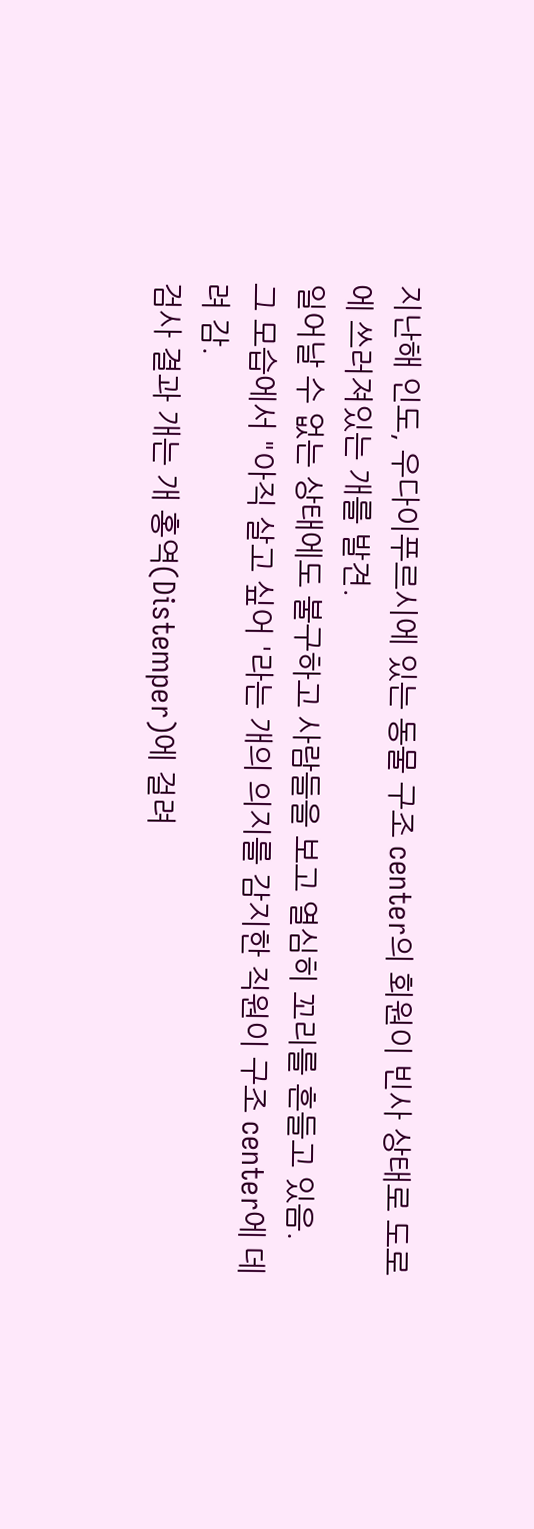지난해 인도, 우다이푸르시에 있는 동물 구조 center의 회원이 빈사 상태로 도로에 쓰러져있는 개를 발견.
일어날 수 없는 상태에도 불구하고 사람들을 보고 열심히 꼬리를 흔들고 있음.
그 모습에서 "아직 살고 싶어 '라는 개의 의지를 감지한 직원이 구조 center에 데려 감.
검사 결과 개는 개 홍역(Distemper)에 걸려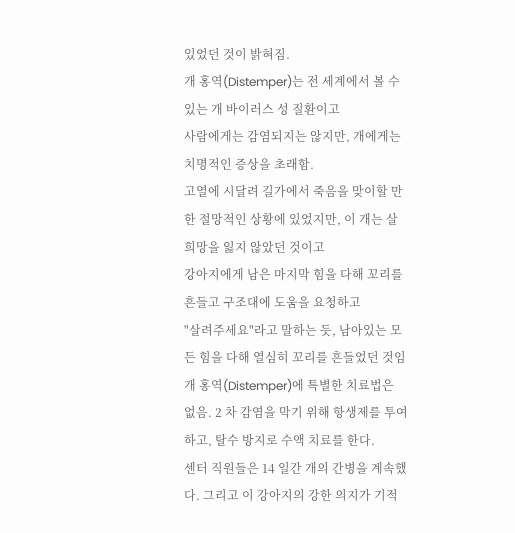있었던 것이 밝혀짐.
개 홍역(Distemper)는 전 세계에서 볼 수 있는 개 바이러스 성 질환이고
사람에게는 감염되지는 않지만, 개에게는 치명적인 증상을 초래함.
고열에 시달려 길가에서 죽음을 맞이할 만한 절망적인 상황에 있었지만, 이 개는 살 희망을 잃지 않았던 것이고
강아지에게 남은 마지막 힘을 다해 꼬리를 흔들고 구조대에 도움을 요청하고
"살려주세요"라고 말하는 듯, 남아있는 모든 힘을 다해 열심히 꼬리를 흔들었던 것임
개 홍역(Distemper)에 특별한 치료법은 없음. 2 차 감염을 막기 위해 항생제를 투여하고, 탈수 방지로 수액 치료를 한다.
센터 직원들은 14 일간 개의 간병을 계속했다. 그리고 이 강아지의 강한 의지가 기적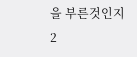을 부른것인지
2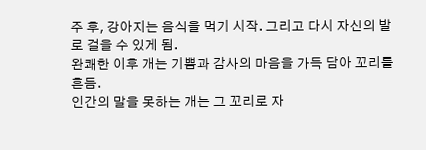주 후, 강아지는 음식을 먹기 시작. 그리고 다시 자신의 발로 걸을 수 있게 됨.
완쾌한 이후 개는 기쁨과 감사의 마음을 가득 담아 꼬리를 흔듬.
인간의 말을 못하는 개는 그 꼬리로 자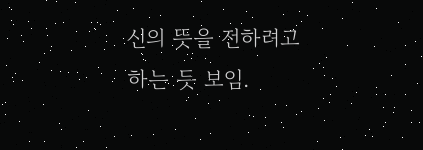신의 뜻을 전하려고 하는 듯 보임.